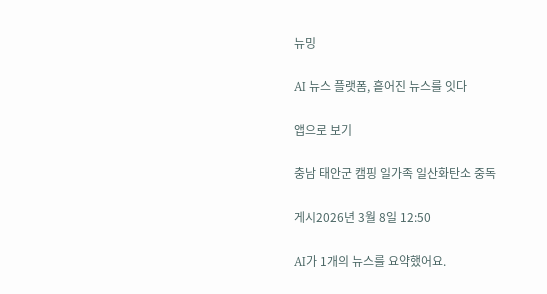뉴밍

AI 뉴스 플랫폼, 흩어진 뉴스를 잇다

앱으로 보기

충남 태안군 캠핑 일가족 일산화탄소 중독

게시2026년 3월 8일 12:50

AI가 1개의 뉴스를 요약했어요.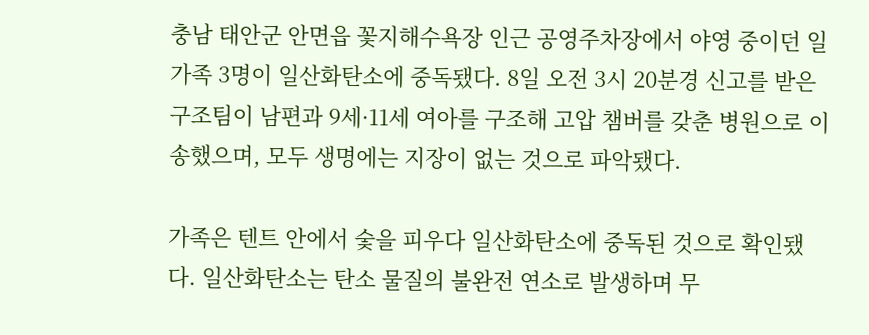충남 태안군 안면읍 꽃지해수욕장 인근 공영주차장에서 야영 중이던 일가족 3명이 일산화탄소에 중독됐다. 8일 오전 3시 20분경 신고를 받은 구조팀이 남편과 9세·11세 여아를 구조해 고압 챔버를 갖춘 병원으로 이송했으며, 모두 생명에는 지장이 없는 것으로 파악됐다.

가족은 텐트 안에서 숯을 피우다 일산화탄소에 중독된 것으로 확인됐다. 일산화탄소는 탄소 물질의 불완전 연소로 발생하며 무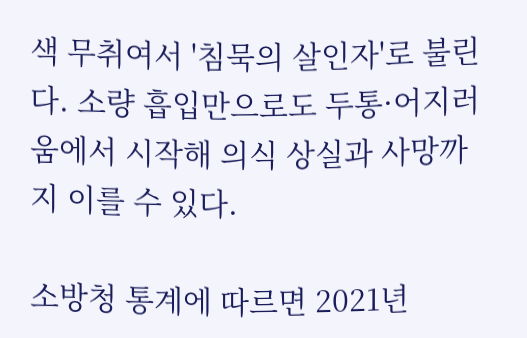색 무취여서 '침묵의 살인자'로 불린다. 소량 흡입만으로도 두통·어지러움에서 시작해 의식 상실과 사망까지 이를 수 있다.

소방청 통계에 따르면 2021년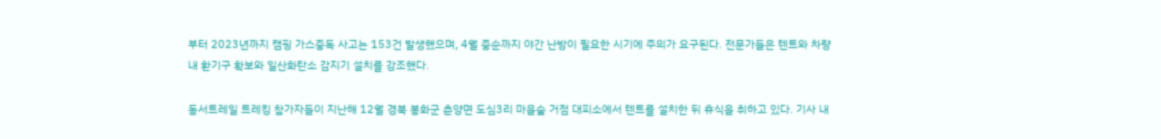부터 2023년까지 캠핑 가스중독 사고는 153건 발생했으며, 4월 중순까지 야간 난방이 필요한 시기에 주의가 요구된다. 전문가들은 텐트와 차량 내 환기구 확보와 일산화탄소 감지기 설치를 강조했다.

동서트레일 트레킹 참가자들이 지난해 12월 경북 봉화군 춘양면 도심3리 마을숲 거점 대피소에서 텐트를 설치한 뒤 휴식을 취하고 있다. 기사 내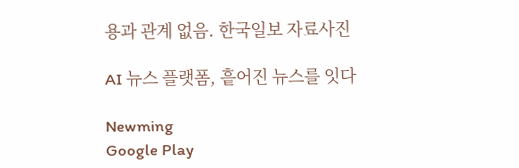용과 관계 없음. 한국일보 자료사진

AI 뉴스 플랫폼, 흩어진 뉴스를 잇다

Newming
Google Play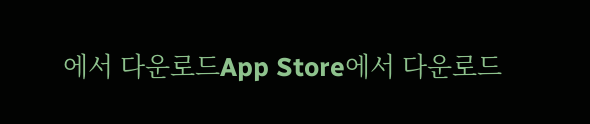에서 다운로드App Store에서 다운로드